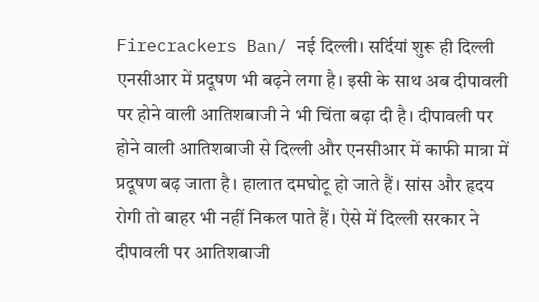Firecrackers Ban/ नई दिल्ली। सर्दियां शुरू ही दिल्ली एनसीआर में प्रदूषण भी बढ़ने लगा है। इसी के साथ अब दीपावली पर होने वाली आतिशबाजी ने भी चिंता बढ़ा दी है। दीपावली पर होने वाली आतिशबाजी से दिल्ली और एनसीआर में काफी मात्रा में प्रदूषण बढ़ जाता है। हालात दमघोटू हो जाते हैं। सांस और हृदय रोगी तो बाहर भी नहीं निकल पाते हैं। ऐसे में दिल्ली सरकार ने दीपावली पर आतिशबाजी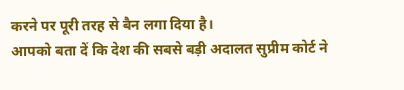करने पर पूरी तरह से बैन लगा दिया है।
आपको बता दें कि देश की सबसे बड़ी अदालत सुप्रीम कोर्ट ने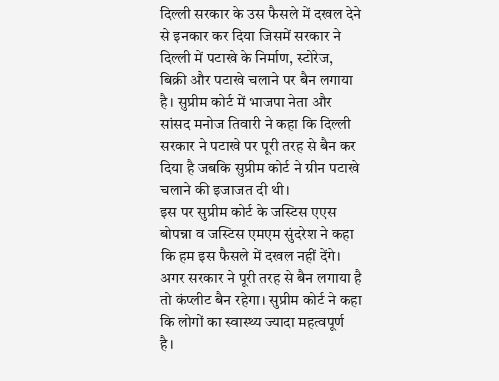दिल्ली सरकार के उस फैसले में दखल देने से इनकार कर दिया जिसमें सरकार ने दिल्ली में पटाखे के निर्माण, स्टोरेज, बिक्री और पटाखे चलाने पर बैन लगाया है। सुप्रीम कोर्ट में भाजपा नेता और सांसद मनोज तिवारी ने कहा कि दिल्ली सरकार ने पटाखे पर पूरी तरह से बैन कर दिया है जबकि सुप्रीम कोर्ट ने ग्रीन पटाखे चलाने की इजाजत दी थी।
इस पर सुप्रीम कोर्ट के जस्टिस एएस बोपन्ना व जस्टिस एमएम सुंदरेश ने कहा कि हम इस फैसले में दखल नहीं देंगे। अगर सरकार ने पूरी तरह से बैन लगाया है तो कंप्लीट बैन रहेगा। सुप्रीम कोर्ट ने कहा कि लोगों का स्वास्थ्य ज्यादा महत्वपूर्ण है।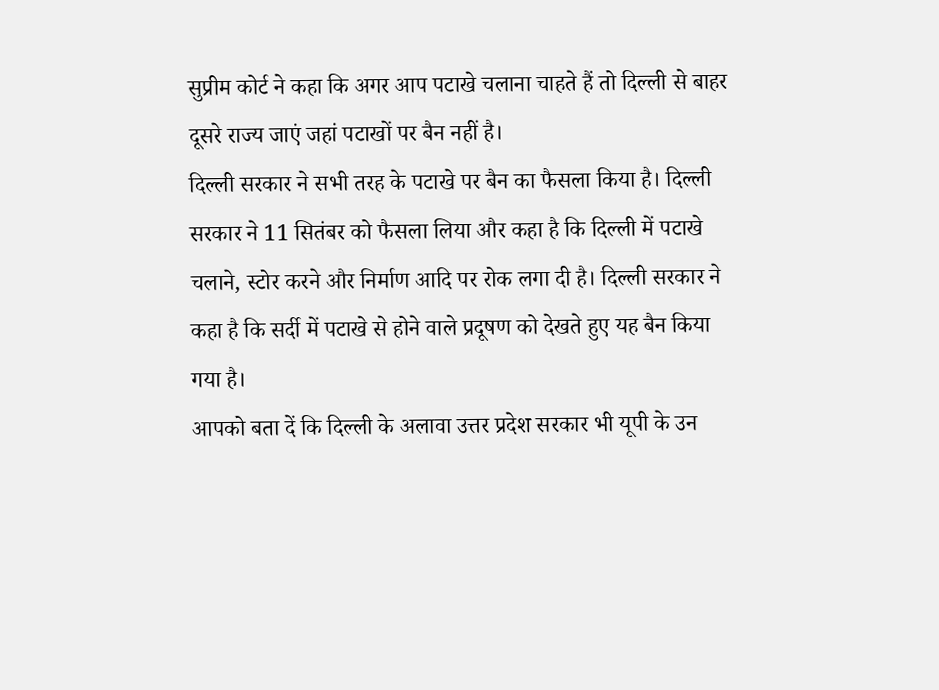सुप्रीम कोर्ट ने कहा कि अगर आप पटाखे चलाना चाहते हैं तो दिल्ली से बाहर दूसरे राज्य जाएं जहां पटाखों पर बैन नहीं है।
दिल्ली सरकार ने सभी तरह के पटाखे पर बैन का फैसला किया है। दिल्ली सरकार ने 11 सितंबर को फैसला लिया और कहा है कि दिल्ली में पटाखे चलाने, स्टोर करने और निर्माण आदि पर रोक लगा दी है। दिल्ली सरकार ने कहा है कि सर्दी में पटाखे से होने वाले प्रदूषण को देखते हुए यह बैन किया गया है।
आपको बता दें कि दिल्ली के अलावा उत्तर प्रदेश सरकार भी यूपी के उन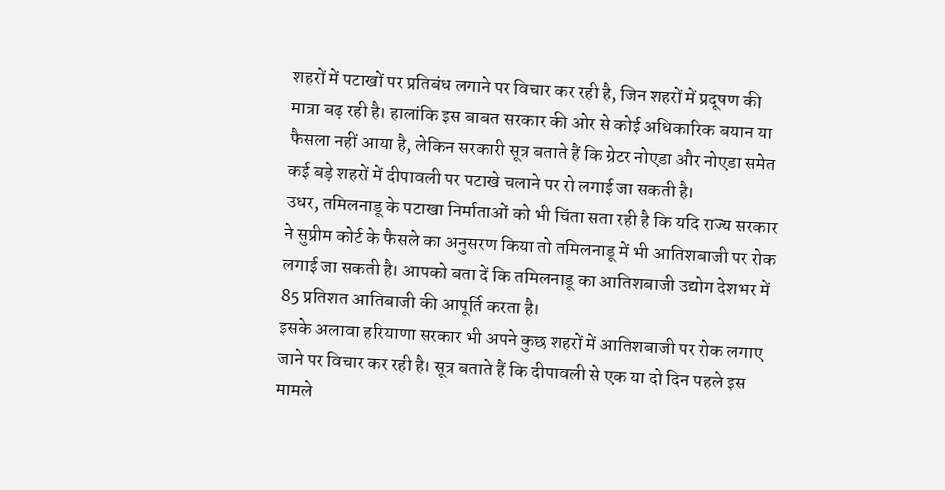शहरों में पटाखों पर प्रतिबंध लगाने पर विचार कर रही है, जिन शहरों में प्रदूषण की मात्रा बढ़ रही है। हालांकि इस बाबत सरकार की ओर से कोई अधिकारिक बयान या फैसला नहीं आया है, लेकिन सरकारी सूत्र बताते हैं कि ग्रेटर नोएडा और नोएडा समेत कई बड़े शहरों में दीपावली पर पटाखे चलाने पर रो लगाई जा सकती है।
उधर, तमिलनाडू के पटाखा निर्माताओं को भी चिंता सता रही है कि यदि राज्य सरकार ने सुप्रीम कोर्ट के फैसले का अनुसरण किया तो तमिलनाडू में भी आतिशबाजी पर रोक लगाई जा सकती है। आपको बता दें कि तमिलनाडू का आतिशबाजी उद्योग देशभर में 85 प्रतिशत आतिबाजी की आपूर्ति करता है।
इसके अलावा हरियाणा सरकार भी अपने कुछ शहरों में आतिशबाजी पर रोक लगाए जाने पर विचार कर रही है। सूत्र बताते हैं कि दीपावली से एक या दो दिन पहले इस मामले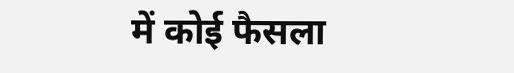में कोई फैसला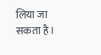लिया जा सकता है।